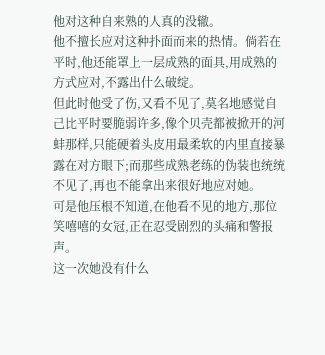他对这种自来熟的人真的没辙。
他不擅长应对这种扑面而来的热情。倘若在平时,他还能罩上一层成熟的面具,用成熟的方式应对,不露出什么破绽。
但此时他受了伤,又看不见了,莫名地感觉自己比平时要脆弱许多,像个贝壳都被掀开的河蚌那样,只能硬着头皮用最柔软的内里直接暴露在对方眼下;而那些成熟老练的伪装也统统不见了,再也不能拿出来很好地应对她。
可是他压根不知道,在他看不见的地方,那位笑嘻嘻的女冠,正在忍受剧烈的头痛和警报声。
这一次她没有什么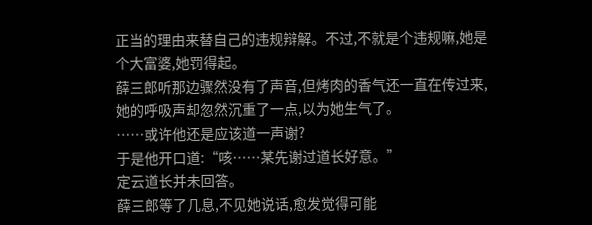正当的理由来替自己的违规辩解。不过,不就是个违规嘛,她是个大富婆,她罚得起。
薛三郎听那边骤然没有了声音,但烤肉的香气还一直在传过来,她的呼吸声却忽然沉重了一点,以为她生气了。
……或许他还是应该道一声谢?
于是他开口道:“咳……某先谢过道长好意。”
定云道长并未回答。
薛三郎等了几息,不见她说话,愈发觉得可能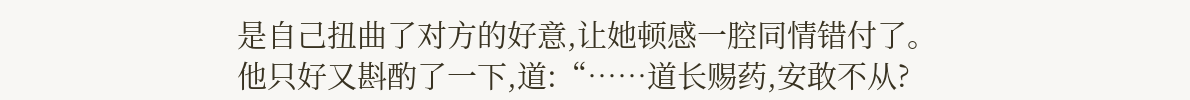是自己扭曲了对方的好意,让她顿感一腔同情错付了。
他只好又斟酌了一下,道:“……道长赐药,安敢不从?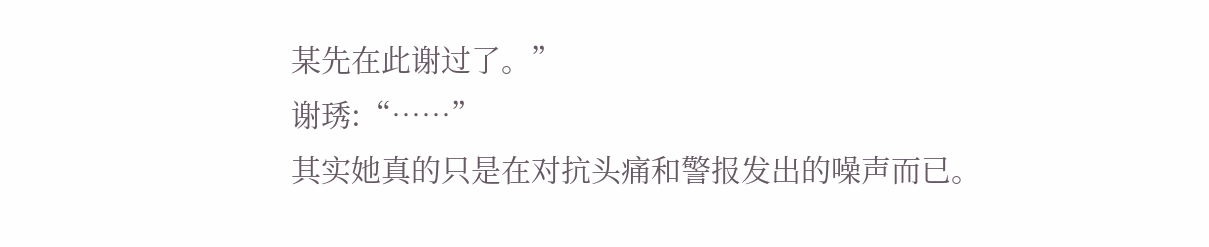某先在此谢过了。”
谢琇:“……”
其实她真的只是在对抗头痛和警报发出的噪声而已。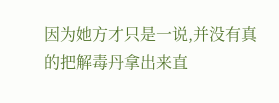因为她方才只是一说,并没有真的把解毒丹拿出来直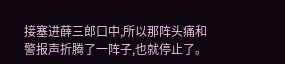接塞进薛三郎口中,所以那阵头痛和警报声折腾了一阵子,也就停止了。